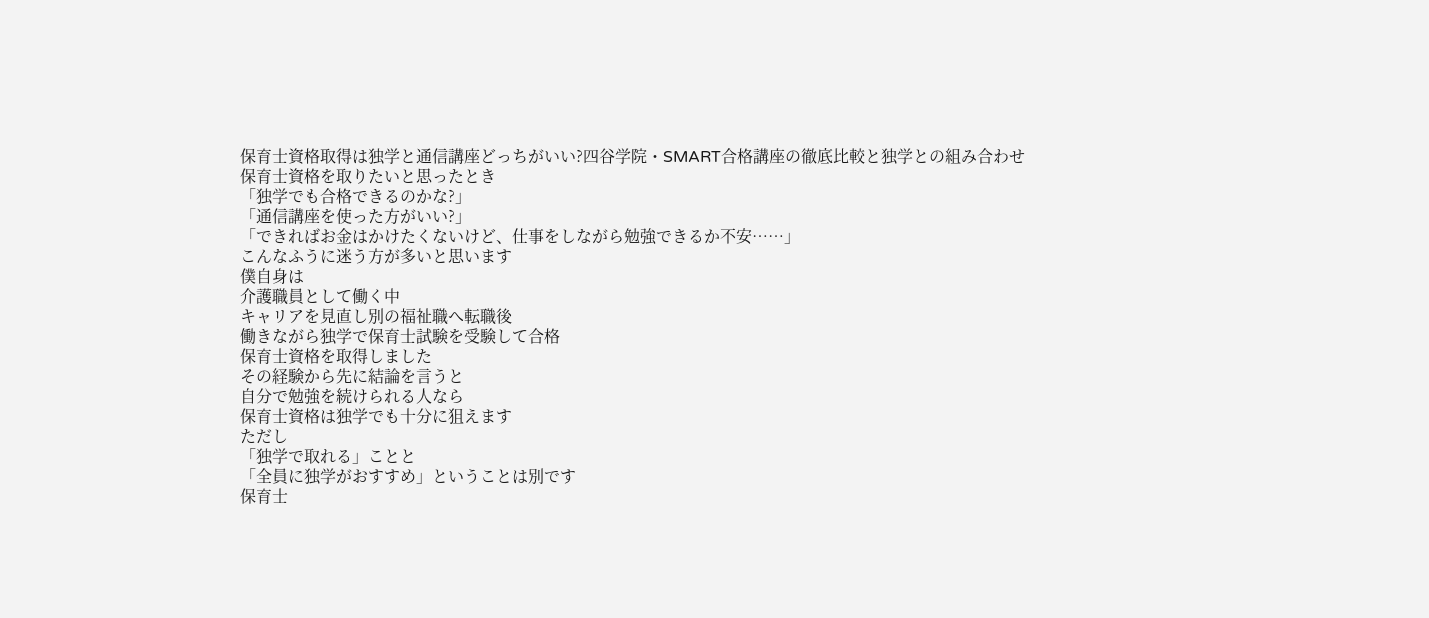保育士資格取得は独学と通信講座どっちがいい?四谷学院・SMART合格講座の徹底比較と独学との組み合わせ
保育士資格を取りたいと思ったとき
「独学でも合格できるのかな?」
「通信講座を使った方がいい?」
「できればお金はかけたくないけど、仕事をしながら勉強できるか不安……」
こんなふうに迷う方が多いと思います
僕自身は
介護職員として働く中
キャリアを見直し別の福祉職へ転職後
働きながら独学で保育士試験を受験して合格
保育士資格を取得しました
その経験から先に結論を言うと
自分で勉強を続けられる人なら
保育士資格は独学でも十分に狙えます
ただし
「独学で取れる」ことと
「全員に独学がおすすめ」ということは別です
保育士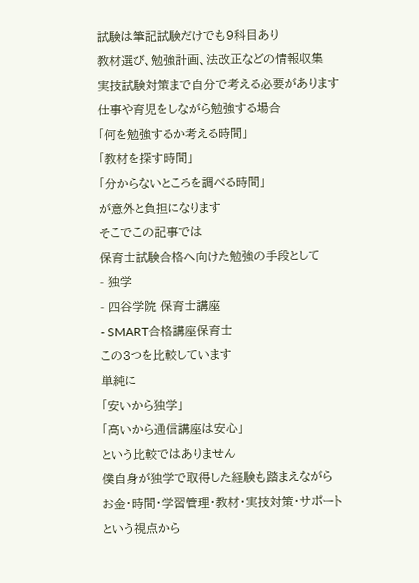試験は筆記試験だけでも9科目あり
教材選び、勉強計画、法改正などの情報収集
実技試験対策まで自分で考える必要があります
仕事や育児をしながら勉強する場合
「何を勉強するか考える時間」
「教材を探す時間」
「分からないところを調べる時間」
が意外と負担になります
そこでこの記事では
保育士試験合格へ向けた勉強の手段として
- 独学
- 四谷学院 保育士講座
- SMART合格講座保育士
この3つを比較しています
単純に
「安いから独学」
「高いから通信講座は安心」
という比較ではありません
僕自身が独学で取得した経験も踏まえながら
お金・時間・学習管理・教材・実技対策・サポート
という視点から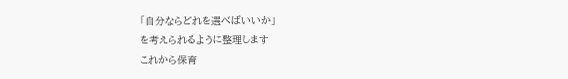「自分ならどれを選べばいいか」
を考えられるように整理します
これから保育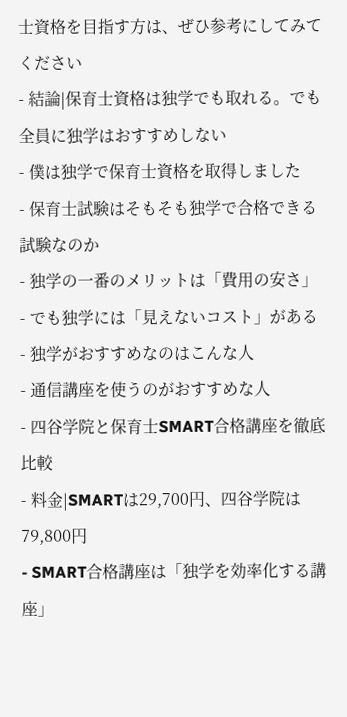士資格を目指す方は、ぜひ参考にしてみてください
- 結論|保育士資格は独学でも取れる。でも全員に独学はおすすめしない
- 僕は独学で保育士資格を取得しました
- 保育士試験はそもそも独学で合格できる試験なのか
- 独学の一番のメリットは「費用の安さ」
- でも独学には「見えないコスト」がある
- 独学がおすすめなのはこんな人
- 通信講座を使うのがおすすめな人
- 四谷学院と保育士SMART合格講座を徹底比較
- 料金|SMARTは29,700円、四谷学院は79,800円
- SMART合格講座は「独学を効率化する講座」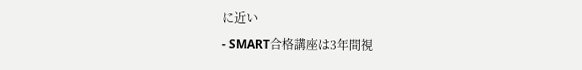に近い
- SMART合格講座は3年間視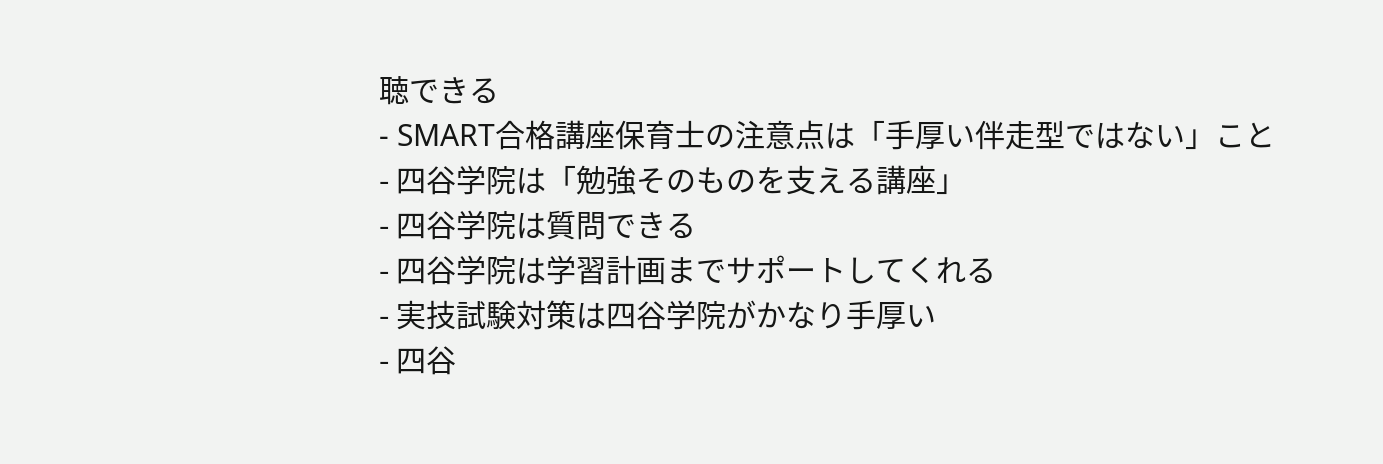聴できる
- SMART合格講座保育士の注意点は「手厚い伴走型ではない」こと
- 四谷学院は「勉強そのものを支える講座」
- 四谷学院は質問できる
- 四谷学院は学習計画までサポートしてくれる
- 実技試験対策は四谷学院がかなり手厚い
- 四谷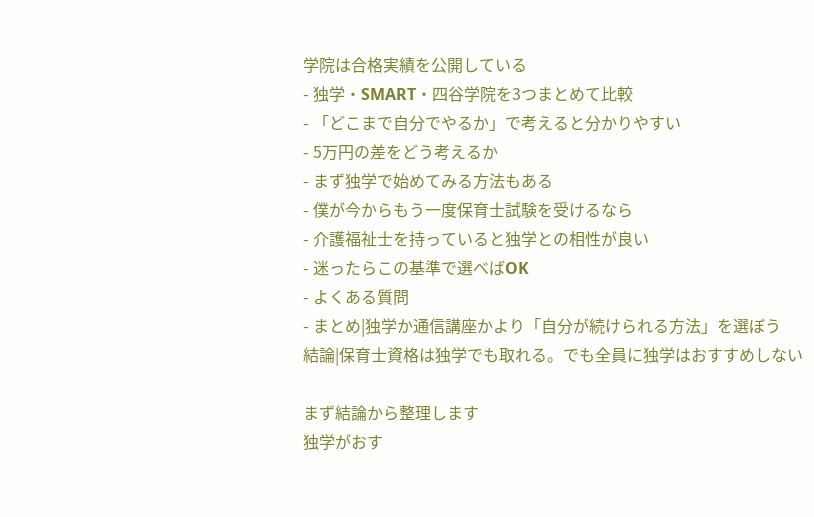学院は合格実績を公開している
- 独学・SMART・四谷学院を3つまとめて比較
- 「どこまで自分でやるか」で考えると分かりやすい
- 5万円の差をどう考えるか
- まず独学で始めてみる方法もある
- 僕が今からもう一度保育士試験を受けるなら
- 介護福祉士を持っていると独学との相性が良い
- 迷ったらこの基準で選べばOK
- よくある質問
- まとめ|独学か通信講座かより「自分が続けられる方法」を選ぼう
結論|保育士資格は独学でも取れる。でも全員に独学はおすすめしない

まず結論から整理します
独学がおす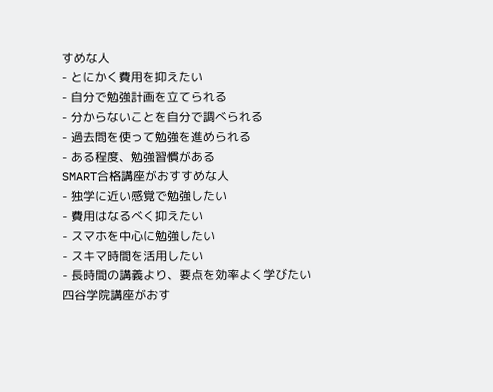すめな人
- とにかく費用を抑えたい
- 自分で勉強計画を立てられる
- 分からないことを自分で調べられる
- 過去問を使って勉強を進められる
- ある程度、勉強習慣がある
SMART合格講座がおすすめな人
- 独学に近い感覚で勉強したい
- 費用はなるべく抑えたい
- スマホを中心に勉強したい
- スキマ時間を活用したい
- 長時間の講義より、要点を効率よく学びたい
四谷学院講座がおす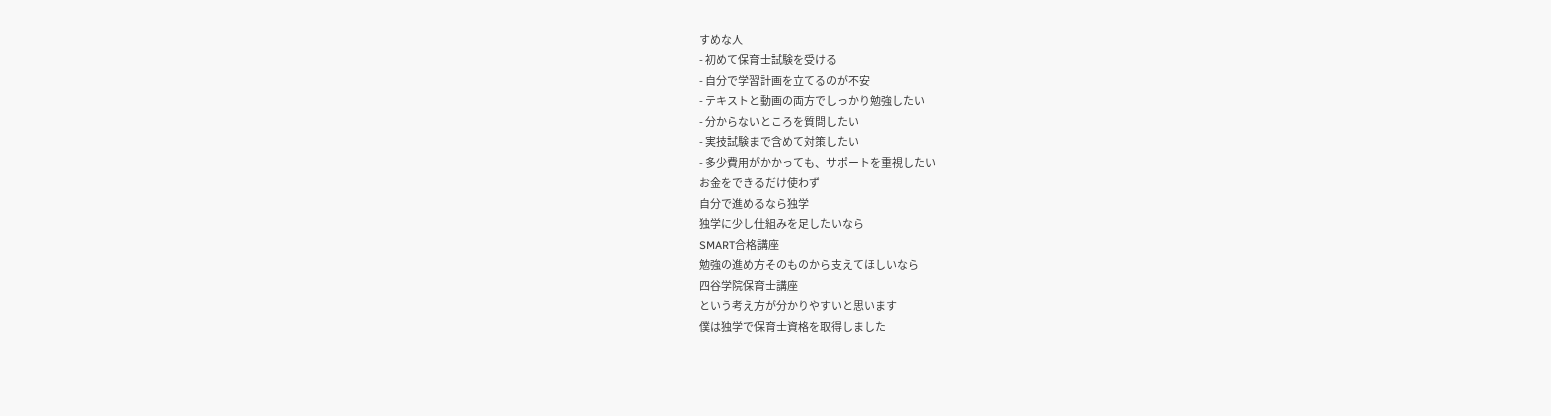すめな人
- 初めて保育士試験を受ける
- 自分で学習計画を立てるのが不安
- テキストと動画の両方でしっかり勉強したい
- 分からないところを質問したい
- 実技試験まで含めて対策したい
- 多少費用がかかっても、サポートを重視したい
お金をできるだけ使わず
自分で進めるなら独学
独学に少し仕組みを足したいなら
SMART合格講座
勉強の進め方そのものから支えてほしいなら
四谷学院保育士講座
という考え方が分かりやすいと思います
僕は独学で保育士資格を取得しました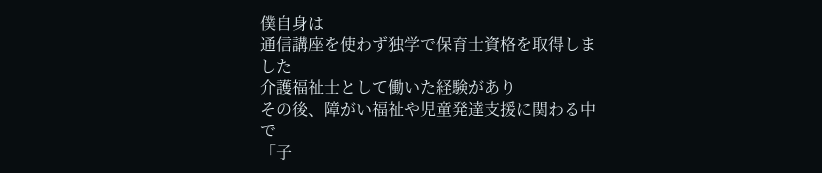僕自身は
通信講座を使わず独学で保育士資格を取得しました
介護福祉士として働いた経験があり
その後、障がい福祉や児童発達支援に関わる中で
「子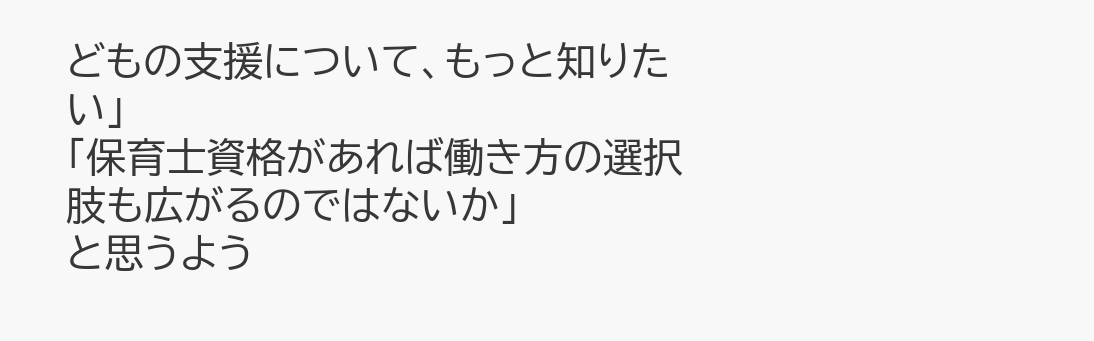どもの支援について、もっと知りたい」
「保育士資格があれば働き方の選択肢も広がるのではないか」
と思うよう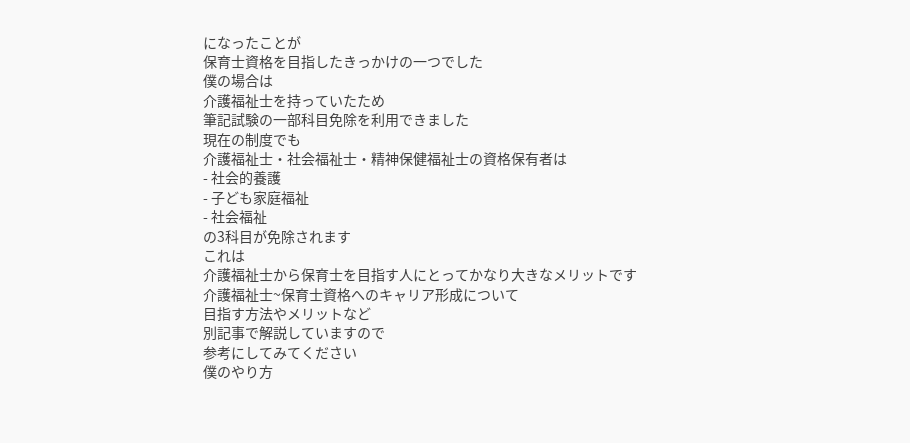になったことが
保育士資格を目指したきっかけの一つでした
僕の場合は
介護福祉士を持っていたため
筆記試験の一部科目免除を利用できました
現在の制度でも
介護福祉士・社会福祉士・精神保健福祉士の資格保有者は
- 社会的養護
- 子ども家庭福祉
- 社会福祉
の3科目が免除されます
これは
介護福祉士から保育士を目指す人にとってかなり大きなメリットです
介護福祉士~保育士資格へのキャリア形成について
目指す方法やメリットなど
別記事で解説していますので
参考にしてみてください
僕のやり方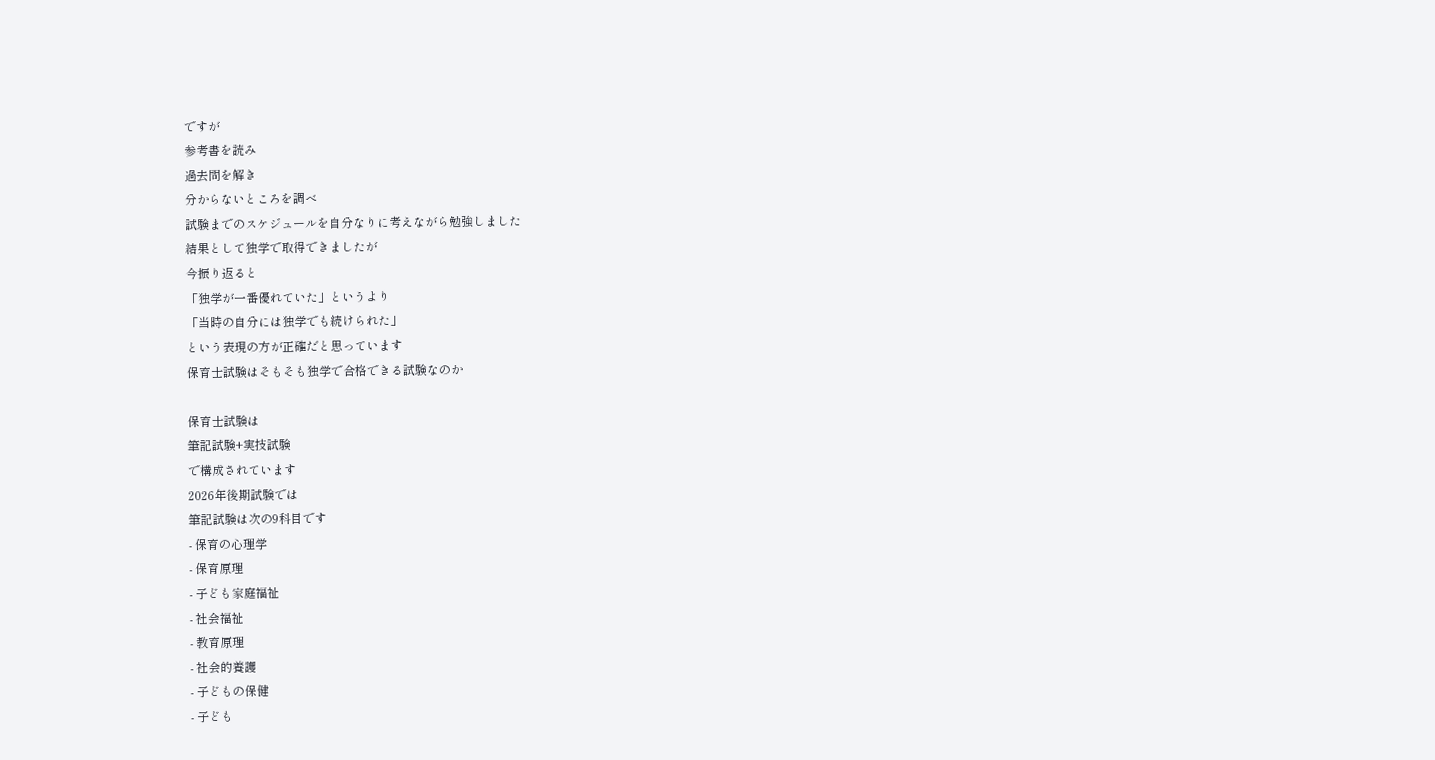ですが
参考書を読み
過去問を解き
分からないところを調べ
試験までのスケジュールを自分なりに考えながら勉強しました
結果として独学で取得できましたが
今振り返ると
「独学が一番優れていた」というより
「当時の自分には独学でも続けられた」
という表現の方が正確だと思っています
保育士試験はそもそも独学で合格できる試験なのか

保育士試験は
筆記試験+実技試験
で構成されています
2026年後期試験では
筆記試験は次の9科目です
- 保育の心理学
- 保育原理
- 子ども家庭福祉
- 社会福祉
- 教育原理
- 社会的養護
- 子どもの保健
- 子ども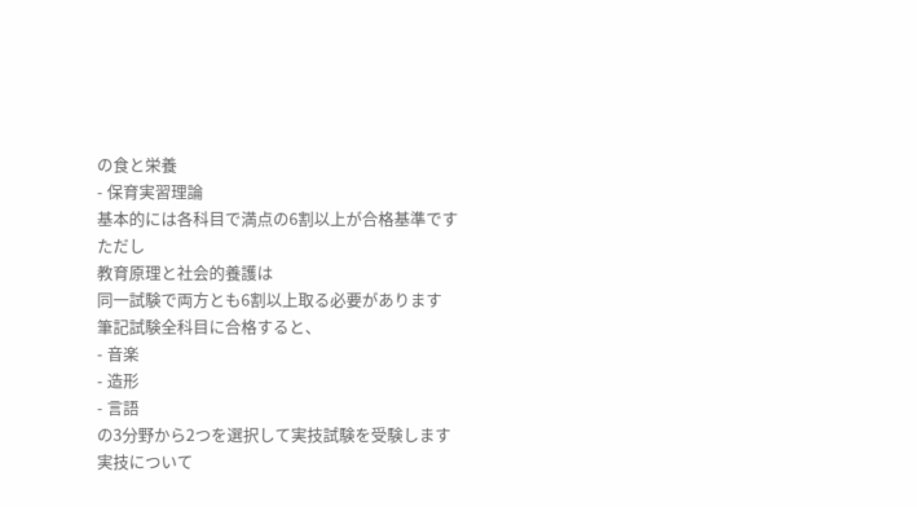の食と栄養
- 保育実習理論
基本的には各科目で満点の6割以上が合格基準です
ただし
教育原理と社会的養護は
同一試験で両方とも6割以上取る必要があります
筆記試験全科目に合格すると、
- 音楽
- 造形
- 言語
の3分野から2つを選択して実技試験を受験します
実技について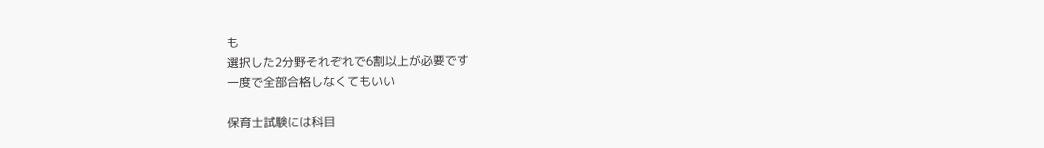も
選択した2分野それぞれで6割以上が必要です
一度で全部合格しなくてもいい

保育士試験には科目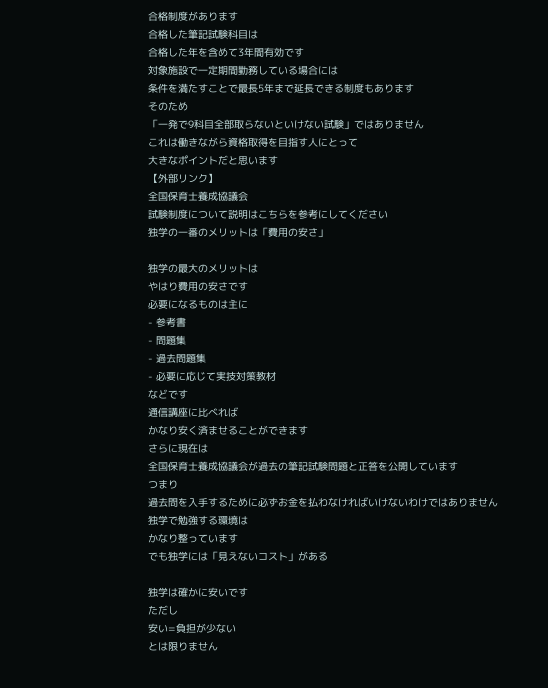合格制度があります
合格した筆記試験科目は
合格した年を含めて3年間有効です
対象施設で一定期間勤務している場合には
条件を満たすことで最長5年まで延長できる制度もあります
そのため
「一発で9科目全部取らないといけない試験」ではありません
これは働きながら資格取得を目指す人にとって
大きなポイントだと思います
【外部リンク】
全国保育士養成協議会
試験制度について説明はこちらを参考にしてください
独学の一番のメリットは「費用の安さ」

独学の最大のメリットは
やはり費用の安さです
必要になるものは主に
- 参考書
- 問題集
- 過去問題集
- 必要に応じて実技対策教材
などです
通信講座に比べれば
かなり安く済ませることができます
さらに現在は
全国保育士養成協議会が過去の筆記試験問題と正答を公開しています
つまり
過去問を入手するために必ずお金を払わなければいけないわけではありません
独学で勉強する環境は
かなり整っています
でも独学には「見えないコスト」がある

独学は確かに安いです
ただし
安い=負担が少ない
とは限りません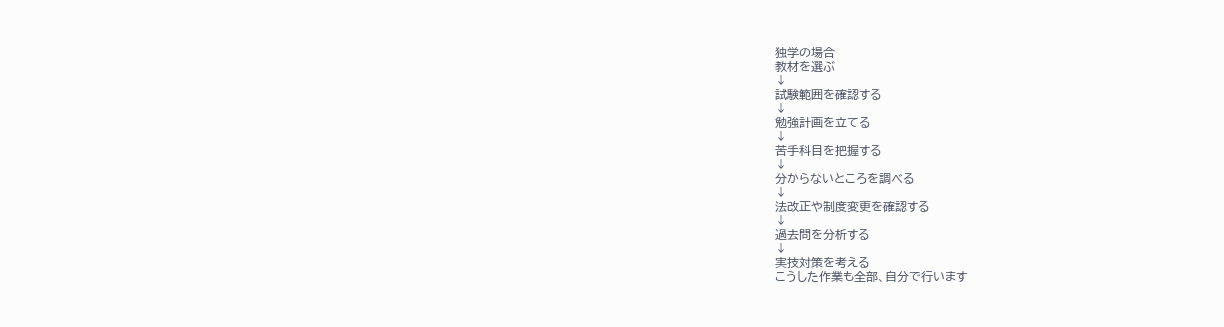独学の場合
教材を選ぶ
↓
試験範囲を確認する
↓
勉強計画を立てる
↓
苦手科目を把握する
↓
分からないところを調べる
↓
法改正や制度変更を確認する
↓
過去問を分析する
↓
実技対策を考える
こうした作業も全部、自分で行います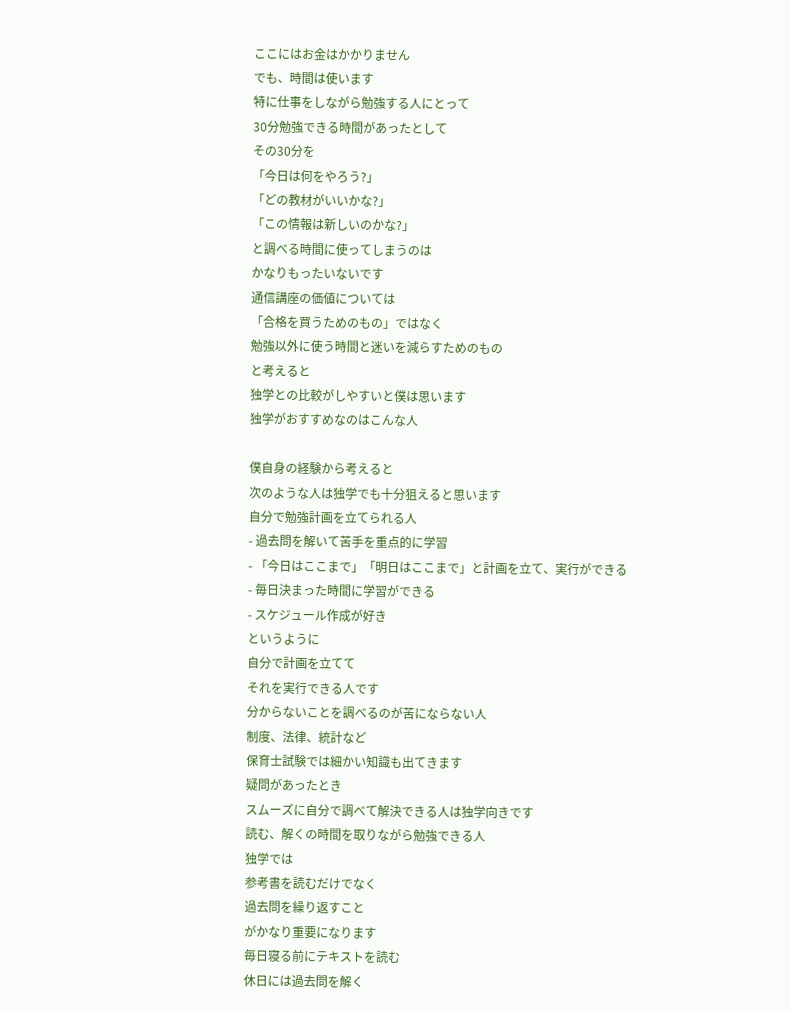ここにはお金はかかりません
でも、時間は使います
特に仕事をしながら勉強する人にとって
30分勉強できる時間があったとして
その30分を
「今日は何をやろう?」
「どの教材がいいかな?」
「この情報は新しいのかな?」
と調べる時間に使ってしまうのは
かなりもったいないです
通信講座の価値については
「合格を買うためのもの」ではなく
勉強以外に使う時間と迷いを減らすためのもの
と考えると
独学との比較がしやすいと僕は思います
独学がおすすめなのはこんな人

僕自身の経験から考えると
次のような人は独学でも十分狙えると思います
自分で勉強計画を立てられる人
- 過去問を解いて苦手を重点的に学習
- 「今日はここまで」「明日はここまで」と計画を立て、実行ができる
- 毎日決まった時間に学習ができる
- スケジュール作成が好き
というように
自分で計画を立てて
それを実行できる人です
分からないことを調べるのが苦にならない人
制度、法律、統計など
保育士試験では細かい知識も出てきます
疑問があったとき
スムーズに自分で調べて解決できる人は独学向きです
読む、解くの時間を取りながら勉強できる人
独学では
参考書を読むだけでなく
過去問を繰り返すこと
がかなり重要になります
毎日寝る前にテキストを読む
休日には過去問を解く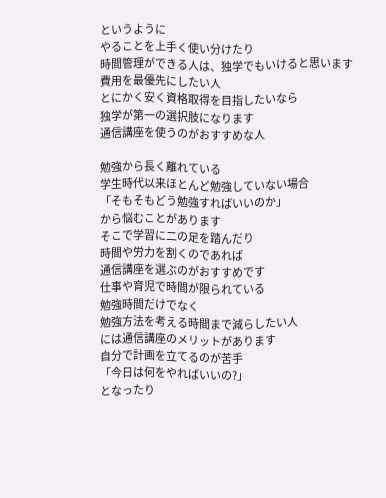というように
やることを上手く使い分けたり
時間管理ができる人は、独学でもいけると思います
費用を最優先にしたい人
とにかく安く資格取得を目指したいなら
独学が第一の選択肢になります
通信講座を使うのがおすすめな人

勉強から長く離れている
学生時代以来ほとんど勉強していない場合
「そもそもどう勉強すればいいのか」
から悩むことがあります
そこで学習に二の足を踏んだり
時間や労力を割くのであれば
通信講座を選ぶのがおすすめです
仕事や育児で時間が限られている
勉強時間だけでなく
勉強方法を考える時間まで減らしたい人
には通信講座のメリットがあります
自分で計画を立てるのが苦手
「今日は何をやればいいの?」
となったり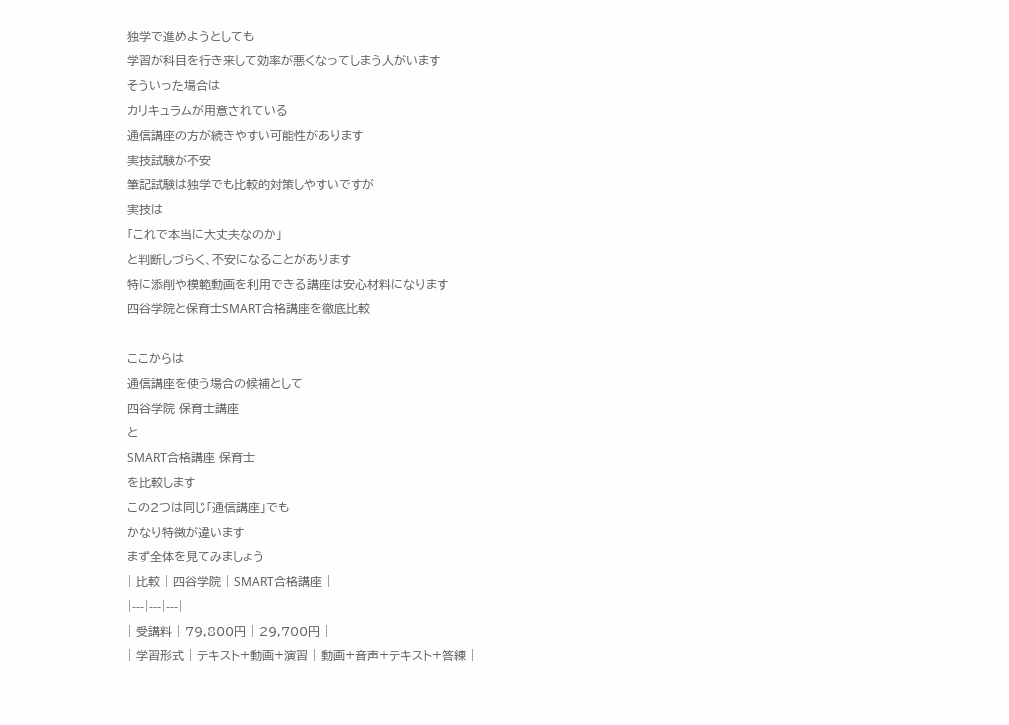独学で進めようとしても
学習が科目を行き来して効率が悪くなってしまう人がいます
そういった場合は
カリキュラムが用意されている
通信講座の方が続きやすい可能性があります
実技試験が不安
筆記試験は独学でも比較的対策しやすいですが
実技は
「これで本当に大丈夫なのか」
と判断しづらく、不安になることがあります
特に添削や模範動画を利用できる講座は安心材料になります
四谷学院と保育士SMART合格講座を徹底比較

ここからは
通信講座を使う場合の候補として
四谷学院 保育士講座
と
SMART合格講座 保育士
を比較します
この2つは同じ「通信講座」でも
かなり特徴が違います
まず全体を見てみましょう
| 比較 | 四谷学院 | SMART合格講座 |
|---|---|---|
| 受講料 | 79,800円 | 29,700円 |
| 学習形式 | テキスト+動画+演習 | 動画+音声+テキスト+答練 |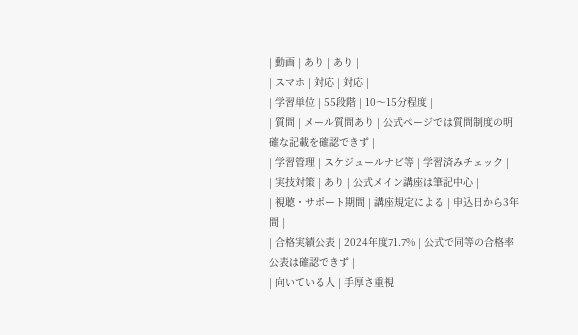| 動画 | あり | あり |
| スマホ | 対応 | 対応 |
| 学習単位 | 55段階 | 10〜15分程度 |
| 質問 | メール質問あり | 公式ページでは質問制度の明確な記載を確認できず |
| 学習管理 | スケジュールナビ等 | 学習済みチェック |
| 実技対策 | あり | 公式メイン講座は筆記中心 |
| 視聴・サポート期間 | 講座規定による | 申込日から3年間 |
| 合格実績公表 | 2024年度71.7% | 公式で同等の合格率公表は確認できず |
| 向いている人 | 手厚さ重視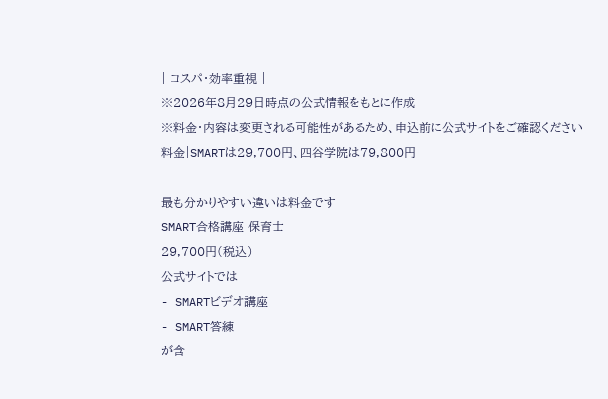| コスパ・効率重視 |
※2026年8月29日時点の公式情報をもとに作成
※料金・内容は変更される可能性があるため、申込前に公式サイトをご確認ください
料金|SMARTは29,700円、四谷学院は79,800円

最も分かりやすい違いは料金です
SMART合格講座 保育士
29,700円(税込)
公式サイトでは
- SMARTビデオ講座
- SMART答練
が含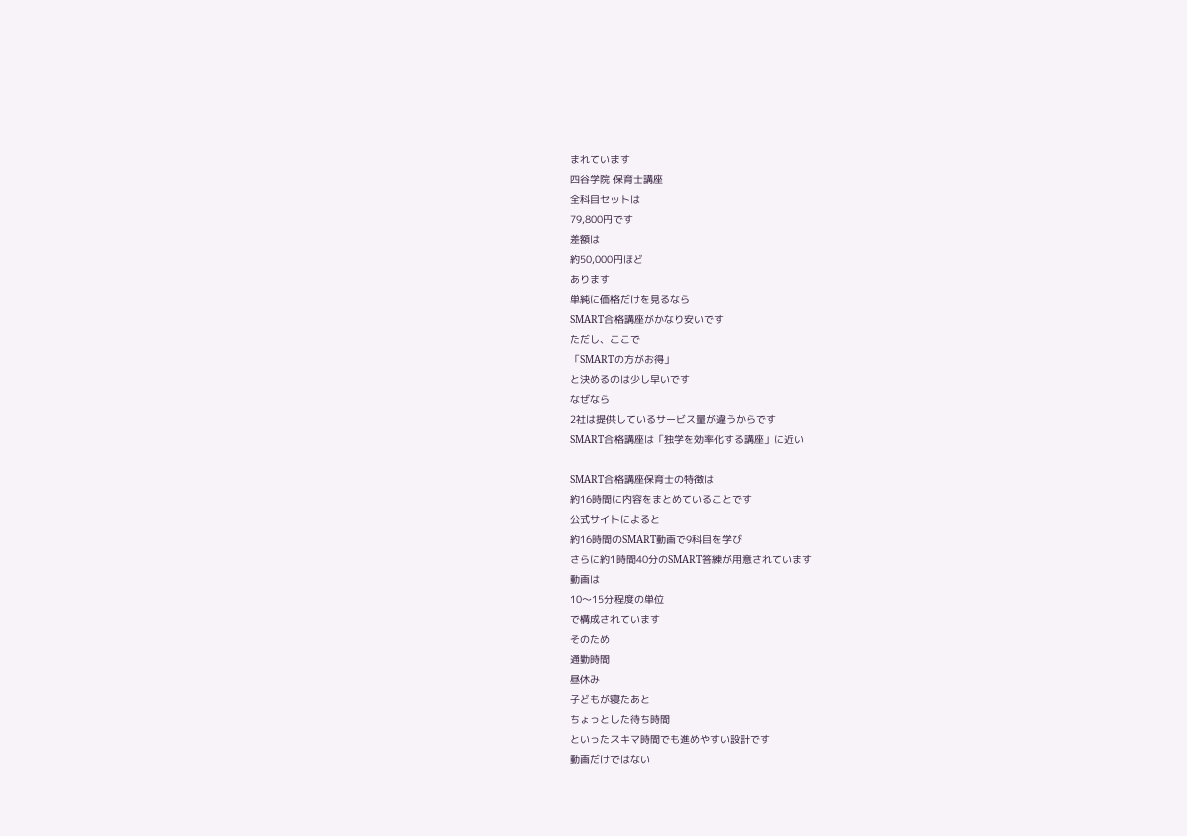まれています
四谷学院 保育士講座
全科目セットは
79,800円です
差額は
約50,000円ほど
あります
単純に価格だけを見るなら
SMART合格講座がかなり安いです
ただし、ここで
「SMARTの方がお得」
と決めるのは少し早いです
なぜなら
2社は提供しているサービス量が違うからです
SMART合格講座は「独学を効率化する講座」に近い

SMART合格講座保育士の特徴は
約16時間に内容をまとめていることです
公式サイトによると
約16時間のSMART動画で9科目を学び
さらに約1時間40分のSMART答練が用意されています
動画は
10〜15分程度の単位
で構成されています
そのため
通勤時間
昼休み
子どもが寝たあと
ちょっとした待ち時間
といったスキマ時間でも進めやすい設計です
動画だけではない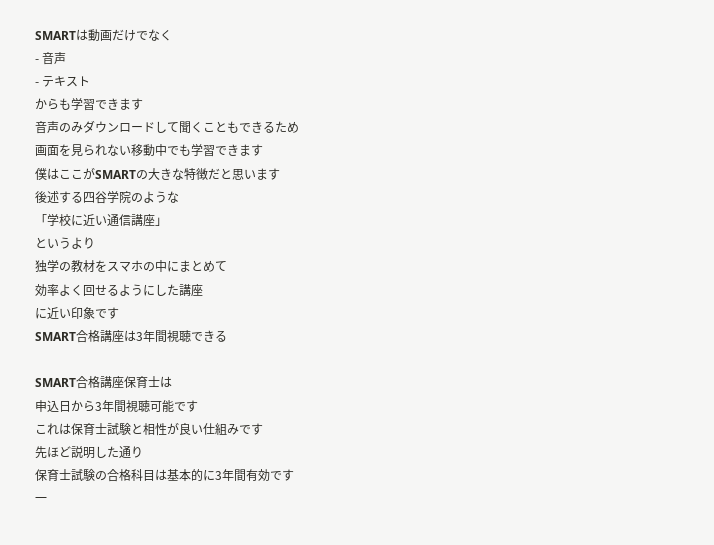SMARTは動画だけでなく
- 音声
- テキスト
からも学習できます
音声のみダウンロードして聞くこともできるため
画面を見られない移動中でも学習できます
僕はここがSMARTの大きな特徴だと思います
後述する四谷学院のような
「学校に近い通信講座」
というより
独学の教材をスマホの中にまとめて
効率よく回せるようにした講座
に近い印象です
SMART合格講座は3年間視聴できる

SMART合格講座保育士は
申込日から3年間視聴可能です
これは保育士試験と相性が良い仕組みです
先ほど説明した通り
保育士試験の合格科目は基本的に3年間有効です
一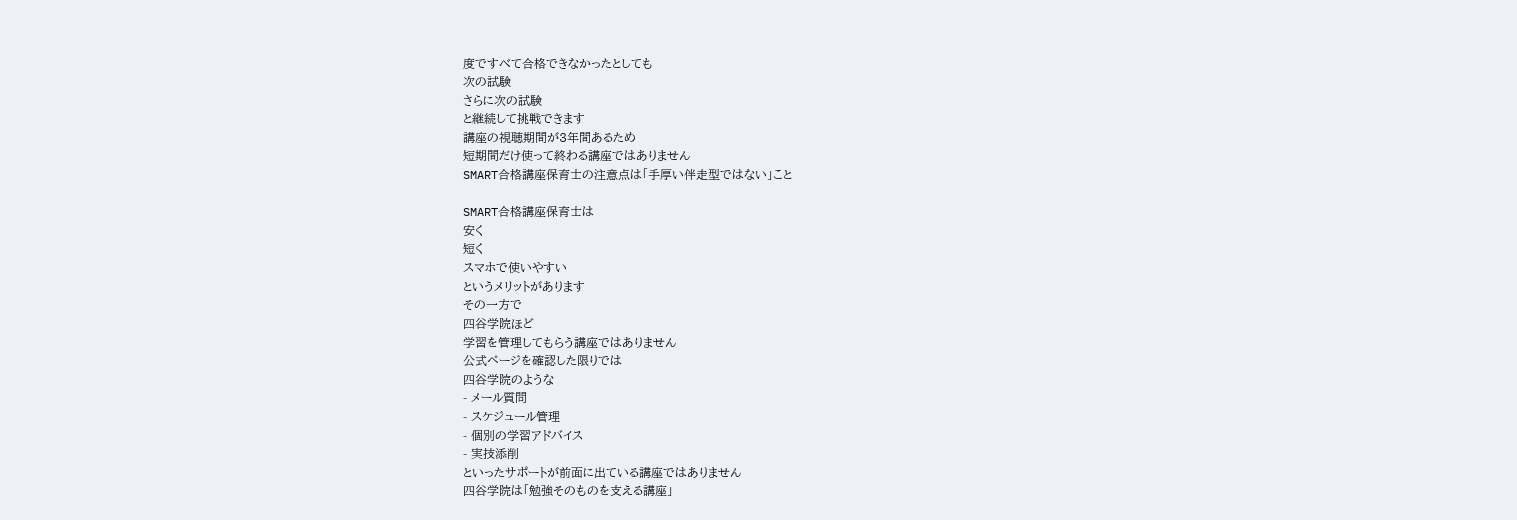度ですべて合格できなかったとしても
次の試験
さらに次の試験
と継続して挑戦できます
講座の視聴期間が3年間あるため
短期間だけ使って終わる講座ではありません
SMART合格講座保育士の注意点は「手厚い伴走型ではない」こと

SMART合格講座保育士は
安く
短く
スマホで使いやすい
というメリットがあります
その一方で
四谷学院ほど
学習を管理してもらう講座ではありません
公式ページを確認した限りでは
四谷学院のような
- メール質問
- スケジュール管理
- 個別の学習アドバイス
- 実技添削
といったサポートが前面に出ている講座ではありません
四谷学院は「勉強そのものを支える講座」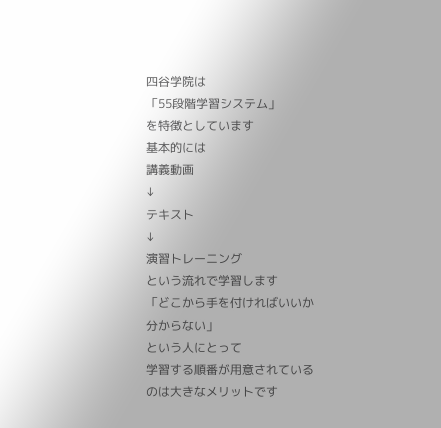四谷学院は
「55段階学習システム」
を特徴としています
基本的には
講義動画
↓
テキスト
↓
演習トレーニング
という流れで学習します
「どこから手を付ければいいか分からない」
という人にとって
学習する順番が用意されているのは大きなメリットです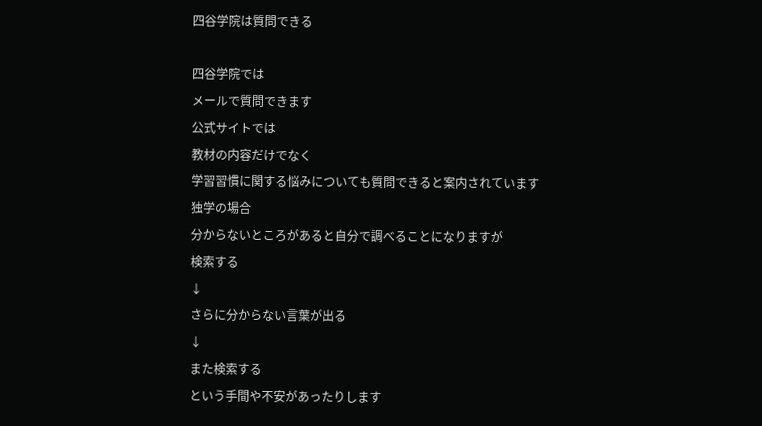四谷学院は質問できる

四谷学院では
メールで質問できます
公式サイトでは
教材の内容だけでなく
学習習慣に関する悩みについても質問できると案内されています
独学の場合
分からないところがあると自分で調べることになりますが
検索する
↓
さらに分からない言葉が出る
↓
また検索する
という手間や不安があったりします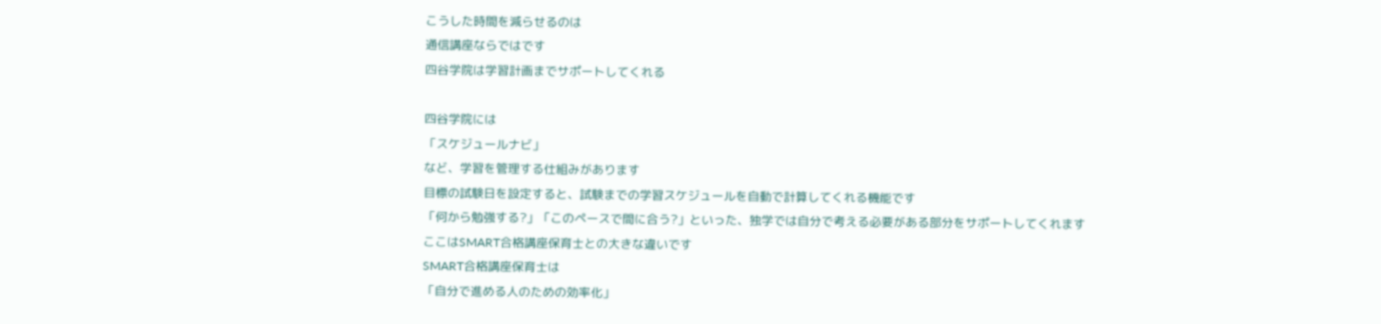こうした時間を減らせるのは
通信講座ならではです
四谷学院は学習計画までサポートしてくれる

四谷学院には
「スケジュールナビ」
など、学習を管理する仕組みがあります
目標の試験日を設定すると、試験までの学習スケジュールを自動で計算してくれる機能です
「何から勉強する?」「このペースで間に合う?」といった、独学では自分で考える必要がある部分をサポートしてくれます
ここはSMART合格講座保育士との大きな違いです
SMART合格講座保育士は
「自分で進める人のための効率化」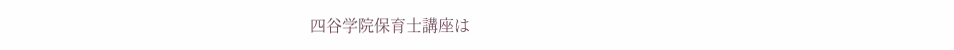四谷学院保育士講座は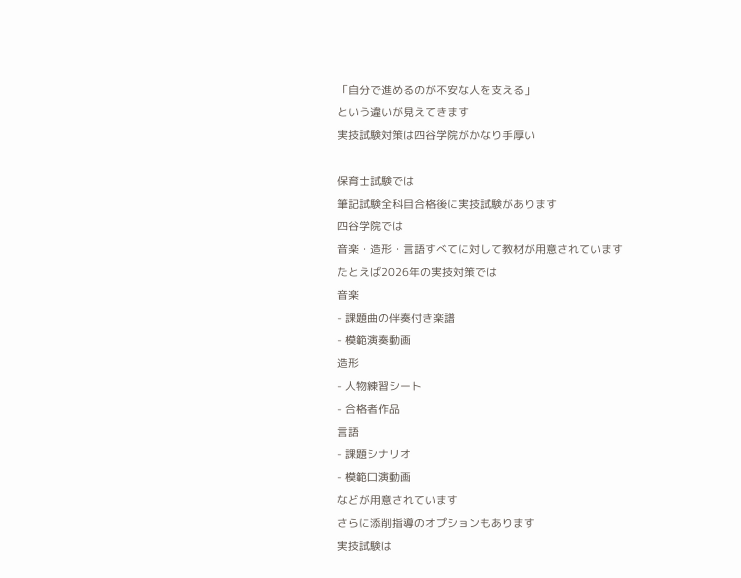「自分で進めるのが不安な人を支える」
という違いが見えてきます
実技試験対策は四谷学院がかなり手厚い

保育士試験では
筆記試験全科目合格後に実技試験があります
四谷学院では
音楽・造形・言語すべてに対して教材が用意されています
たとえば2026年の実技対策では
音楽
- 課題曲の伴奏付き楽譜
- 模範演奏動画
造形
- 人物練習シート
- 合格者作品
言語
- 課題シナリオ
- 模範口演動画
などが用意されています
さらに添削指導のオプションもあります
実技試験は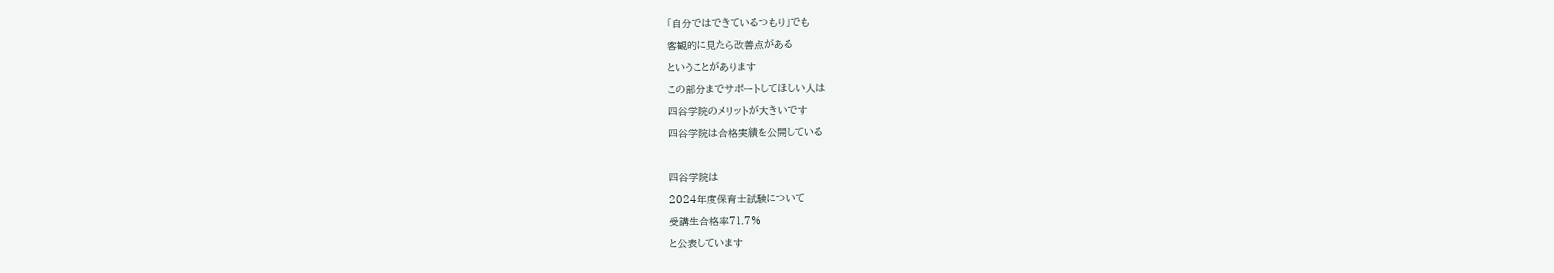「自分ではできているつもり」でも
客観的に見たら改善点がある
ということがあります
この部分までサポートしてほしい人は
四谷学院のメリットが大きいです
四谷学院は合格実績を公開している

四谷学院は
2024年度保育士試験について
受講生合格率71.7%
と公表しています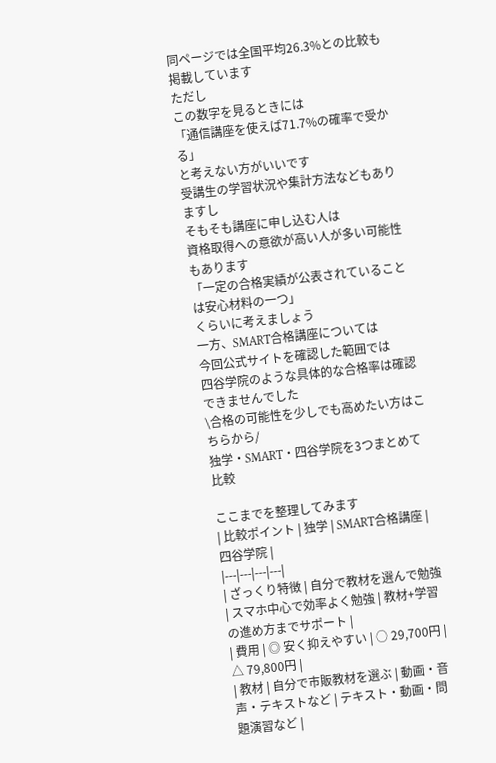同ページでは全国平均26.3%との比較も掲載しています
ただし
この数字を見るときには
「通信講座を使えば71.7%の確率で受かる」
と考えない方がいいです
受講生の学習状況や集計方法などもありますし
そもそも講座に申し込む人は
資格取得への意欲が高い人が多い可能性もあります
「一定の合格実績が公表されていることは安心材料の一つ」
くらいに考えましょう
一方、SMART合格講座については
今回公式サイトを確認した範囲では
四谷学院のような具体的な合格率は確認できませんでした
\合格の可能性を少しでも高めたい方はこちらから/
独学・SMART・四谷学院を3つまとめて比較

ここまでを整理してみます
| 比較ポイント | 独学 | SMART合格講座 | 四谷学院 |
|---|---|---|---|
| ざっくり特徴 | 自分で教材を選んで勉強 | スマホ中心で効率よく勉強 | 教材+学習の進め方までサポート |
| 費用 | ◎ 安く抑えやすい | ○ 29,700円 | △ 79,800円 |
| 教材 | 自分で市販教材を選ぶ | 動画・音声・テキストなど | テキスト・動画・問題演習など |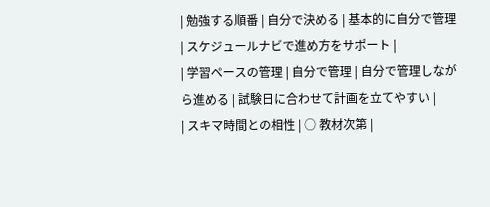| 勉強する順番 | 自分で決める | 基本的に自分で管理 | スケジュールナビで進め方をサポート |
| 学習ペースの管理 | 自分で管理 | 自分で管理しながら進める | 試験日に合わせて計画を立てやすい |
| スキマ時間との相性 | ○ 教材次第 |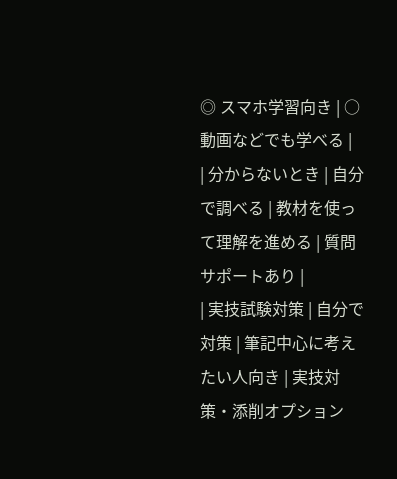◎ スマホ学習向き | ○ 動画などでも学べる |
| 分からないとき | 自分で調べる | 教材を使って理解を進める | 質問サポートあり |
| 実技試験対策 | 自分で対策 | 筆記中心に考えたい人向き | 実技対策・添削オプション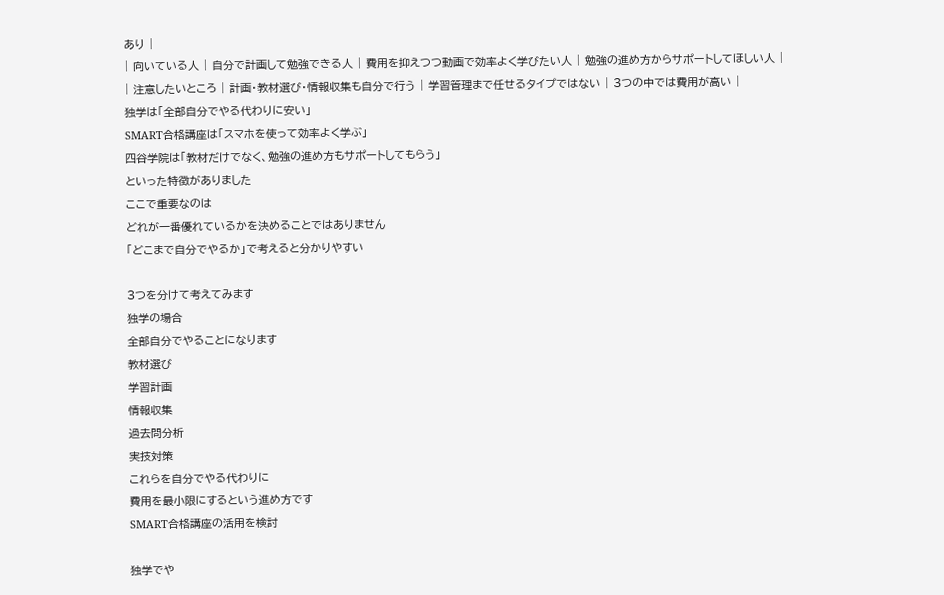あり |
| 向いている人 | 自分で計画して勉強できる人 | 費用を抑えつつ動画で効率よく学びたい人 | 勉強の進め方からサポートしてほしい人 |
| 注意したいところ | 計画・教材選び・情報収集も自分で行う | 学習管理まで任せるタイプではない | 3つの中では費用が高い |
独学は「全部自分でやる代わりに安い」
SMART合格講座は「スマホを使って効率よく学ぶ」
四谷学院は「教材だけでなく、勉強の進め方もサポートしてもらう」
といった特徴がありました
ここで重要なのは
どれが一番優れているかを決めることではありません
「どこまで自分でやるか」で考えると分かりやすい

3つを分けて考えてみます
独学の場合
全部自分でやることになります
教材選び
学習計画
情報収集
過去問分析
実技対策
これらを自分でやる代わりに
費用を最小限にするという進め方です
SMART合格講座の活用を検討

独学でや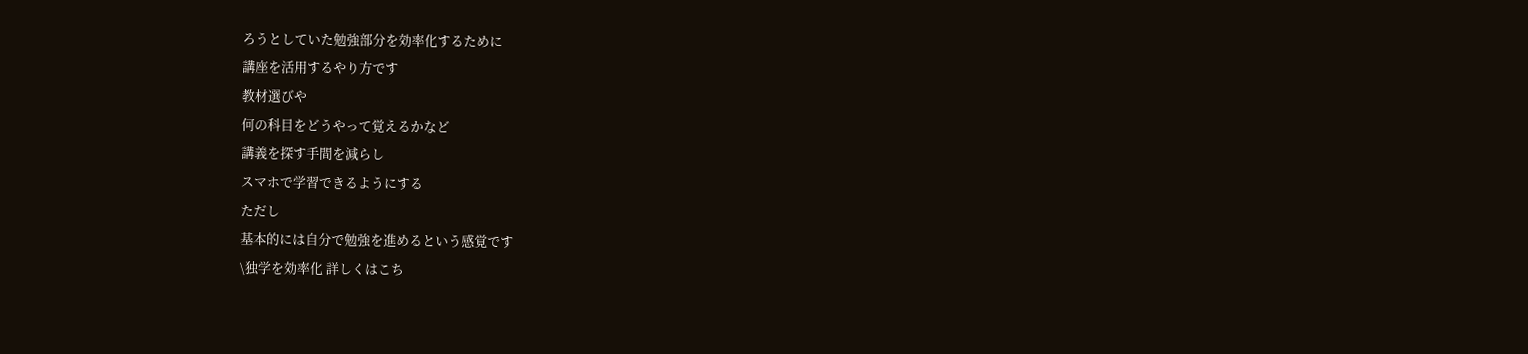ろうとしていた勉強部分を効率化するために
講座を活用するやり方です
教材選びや
何の科目をどうやって覚えるかなど
講義を探す手間を減らし
スマホで学習できるようにする
ただし
基本的には自分で勉強を進めるという感覚です
\独学を効率化 詳しくはこち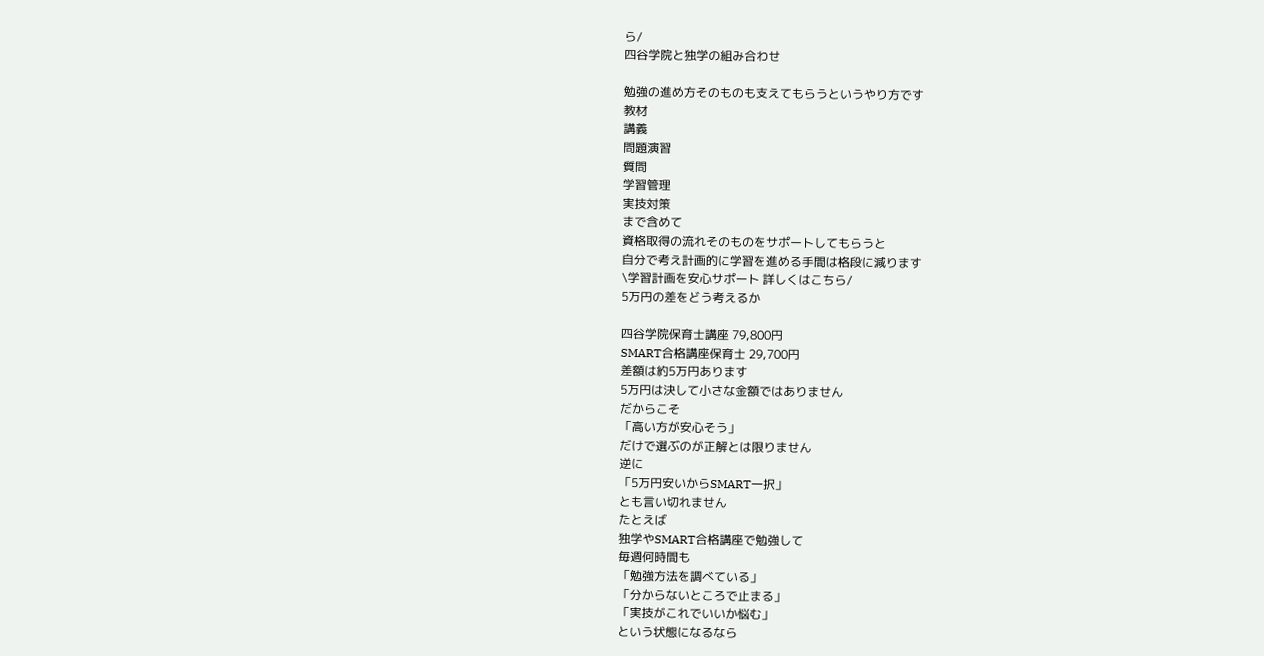ら/
四谷学院と独学の組み合わせ

勉強の進め方そのものも支えてもらうというやり方です
教材
講義
問題演習
質問
学習管理
実技対策
まで含めて
資格取得の流れそのものをサポートしてもらうと
自分で考え計画的に学習を進める手間は格段に減ります
\学習計画を安心サポート 詳しくはこちら/
5万円の差をどう考えるか

四谷学院保育士講座 79,800円
SMART合格講座保育士 29,700円
差額は約5万円あります
5万円は決して小さな金額ではありません
だからこそ
「高い方が安心そう」
だけで選ぶのが正解とは限りません
逆に
「5万円安いからSMART一択」
とも言い切れません
たとえば
独学やSMART合格講座で勉強して
毎週何時間も
「勉強方法を調べている」
「分からないところで止まる」
「実技がこれでいいか悩む」
という状態になるなら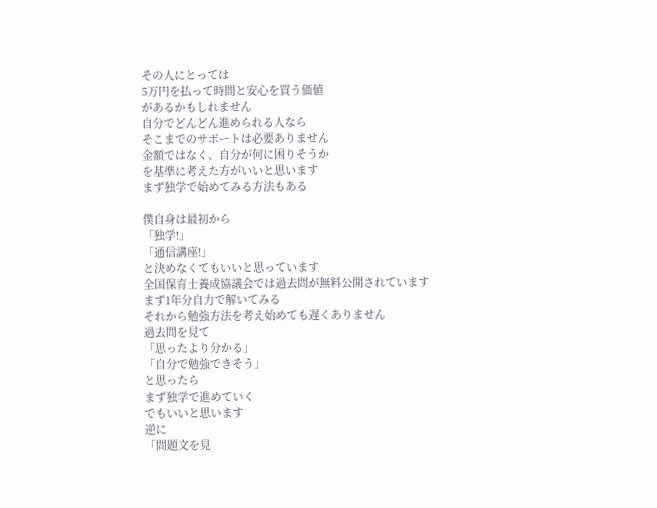その人にとっては
5万円を払って時間と安心を買う価値
があるかもしれません
自分でどんどん進められる人なら
そこまでのサポートは必要ありません
金額ではなく、自分が何に困りそうか
を基準に考えた方がいいと思います
まず独学で始めてみる方法もある

僕自身は最初から
「独学!」
「通信講座!」
と決めなくてもいいと思っています
全国保育士養成協議会では過去問が無料公開されています
まず1年分自力で解いてみる
それから勉強方法を考え始めても遅くありません
過去問を見て
「思ったより分かる」
「自分で勉強できそう」
と思ったら
まず独学で進めていく
でもいいと思います
逆に
「問題文を見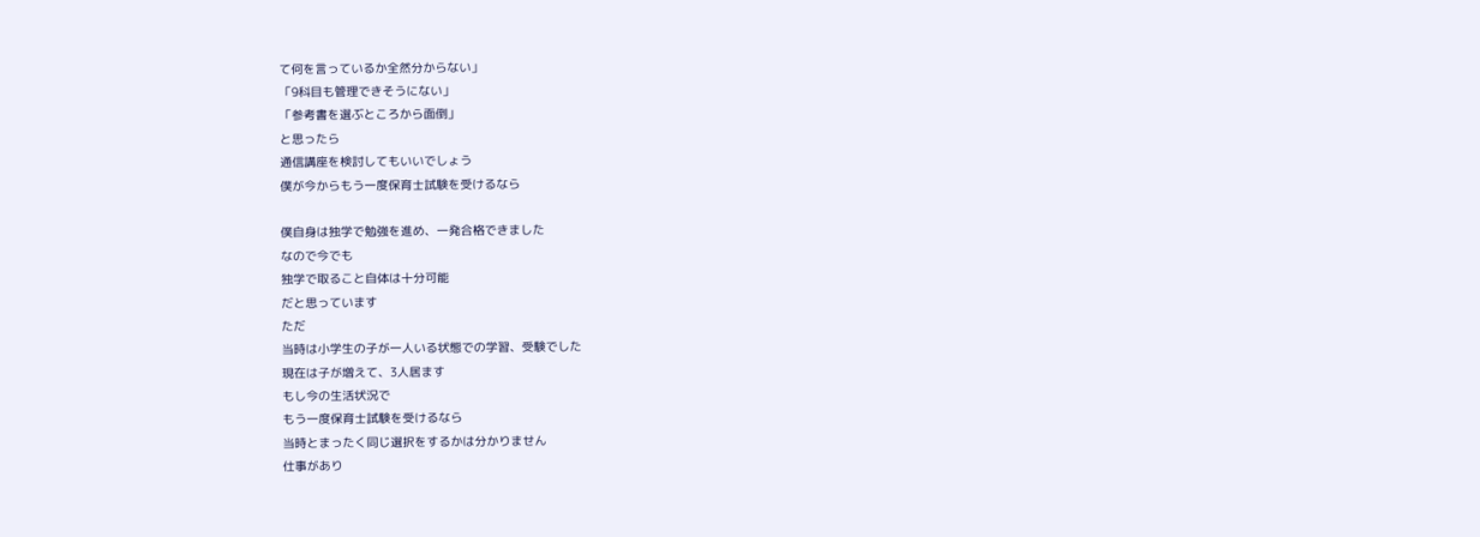て何を言っているか全然分からない」
「9科目も管理できそうにない」
「参考書を選ぶところから面倒」
と思ったら
通信講座を検討してもいいでしょう
僕が今からもう一度保育士試験を受けるなら

僕自身は独学で勉強を進め、一発合格できました
なので今でも
独学で取ること自体は十分可能
だと思っています
ただ
当時は小学生の子が一人いる状態での学習、受験でした
現在は子が増えて、3人居ます
もし今の生活状況で
もう一度保育士試験を受けるなら
当時とまったく同じ選択をするかは分かりません
仕事があり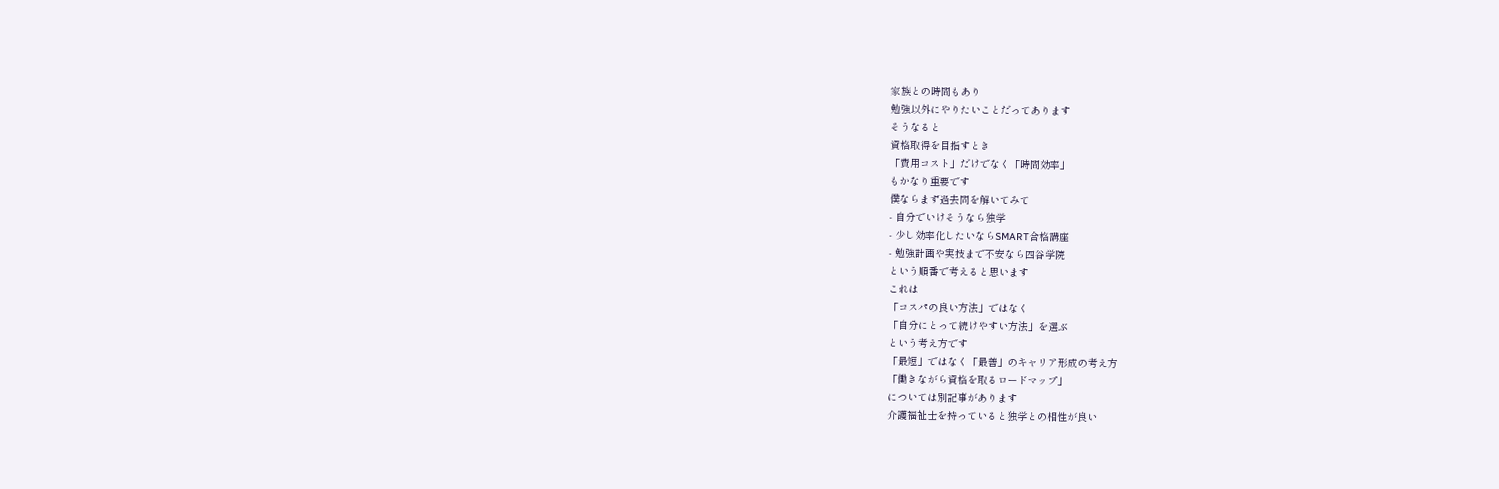家族との時間もあり
勉強以外にやりたいことだってあります
そうなると
資格取得を目指すとき
「費用コスト」だけでなく「時間効率」
もかなり重要です
僕ならまず過去問を解いてみて
- 自分でいけそうなら独学
- 少し効率化したいならSMART合格講座
- 勉強計画や実技まで不安なら四谷学院
という順番で考えると思います
これは
「コスパの良い方法」ではなく
「自分にとって続けやすい方法」を選ぶ
という考え方です
「最短」ではなく「最善」のキャリア形成の考え方
「働きながら資格を取るロードマップ」
については別記事があります
介護福祉士を持っていると独学との相性が良い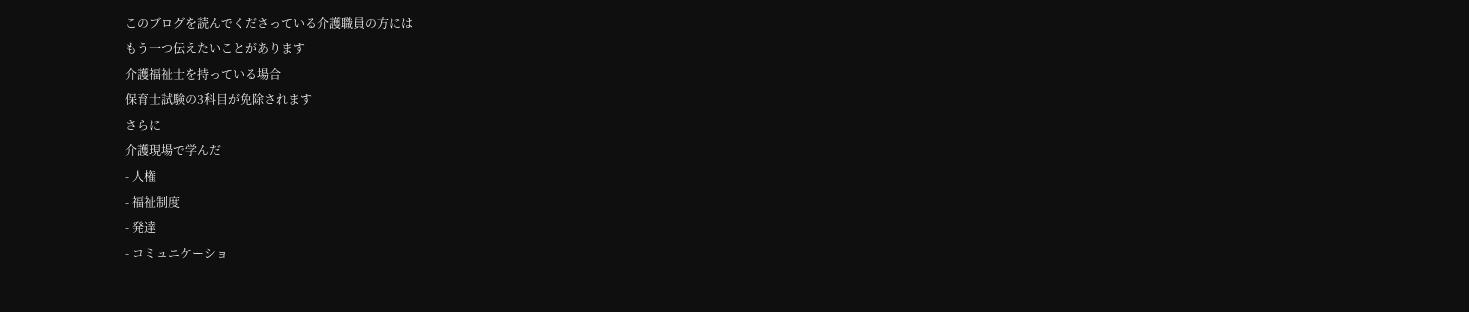このブログを読んでくださっている介護職員の方には
もう一つ伝えたいことがあります
介護福祉士を持っている場合
保育士試験の3科目が免除されます
さらに
介護現場で学んだ
- 人権
- 福祉制度
- 発達
- コミュニケーショ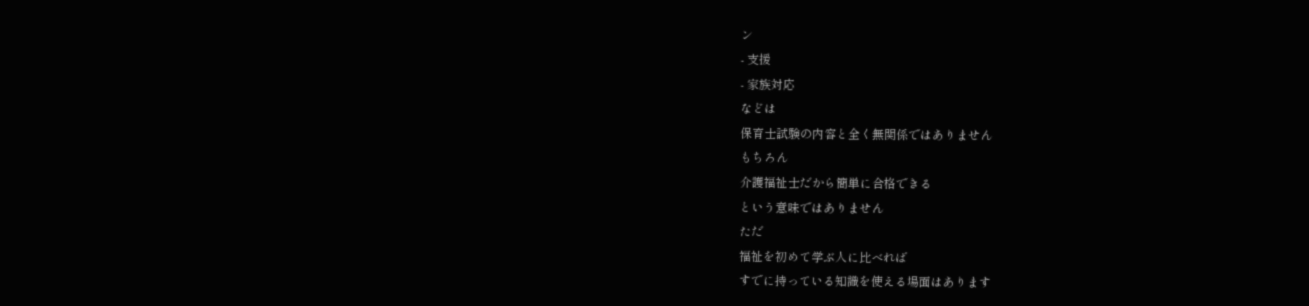ン
- 支援
- 家族対応
などは
保育士試験の内容と全く無関係ではありません
もちろん
介護福祉士だから簡単に合格できる
という意味ではありません
ただ
福祉を初めて学ぶ人に比べれば
すでに持っている知識を使える場面はあります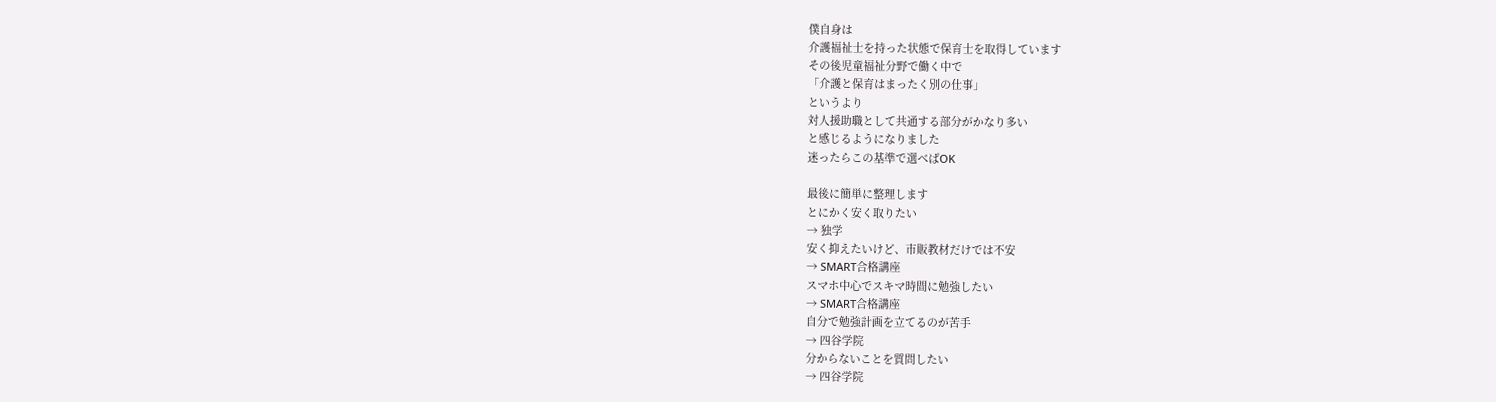僕自身は
介護福祉士を持った状態で保育士を取得しています
その後児童福祉分野で働く中で
「介護と保育はまったく別の仕事」
というより
対人援助職として共通する部分がかなり多い
と感じるようになりました
迷ったらこの基準で選べばOK

最後に簡単に整理します
とにかく安く取りたい
→ 独学
安く抑えたいけど、市販教材だけでは不安
→ SMART合格講座
スマホ中心でスキマ時間に勉強したい
→ SMART合格講座
自分で勉強計画を立てるのが苦手
→ 四谷学院
分からないことを質問したい
→ 四谷学院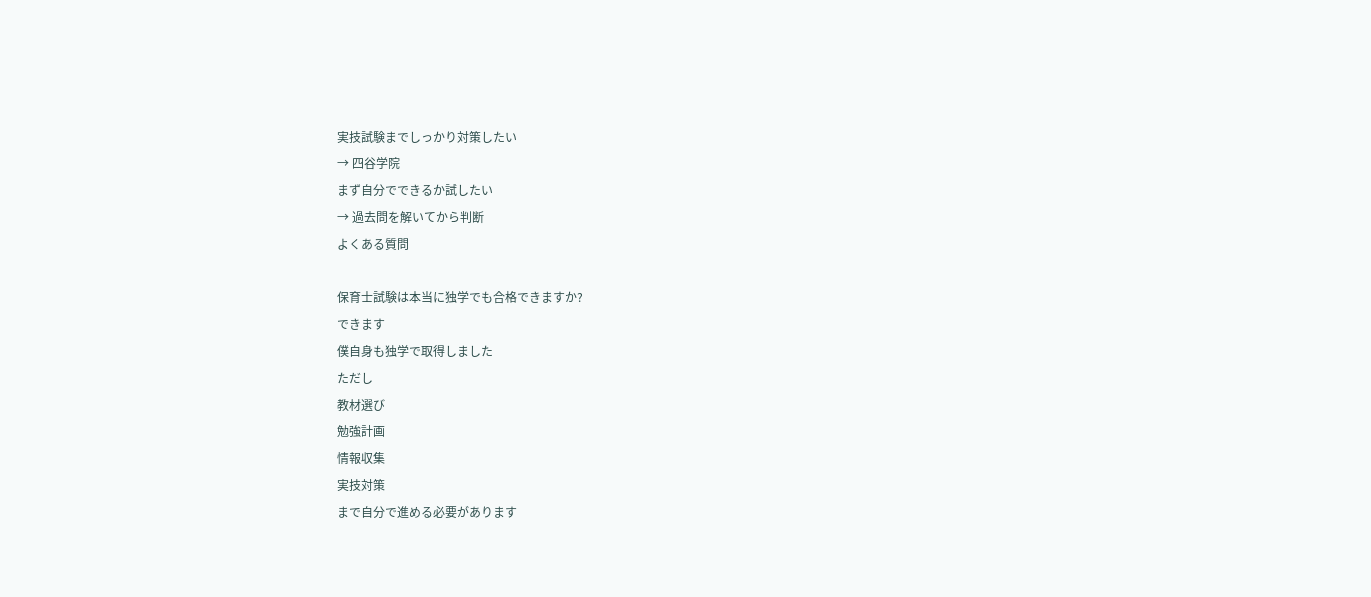実技試験までしっかり対策したい
→ 四谷学院
まず自分でできるか試したい
→ 過去問を解いてから判断
よくある質問

保育士試験は本当に独学でも合格できますか?
できます
僕自身も独学で取得しました
ただし
教材選び
勉強計画
情報収集
実技対策
まで自分で進める必要があります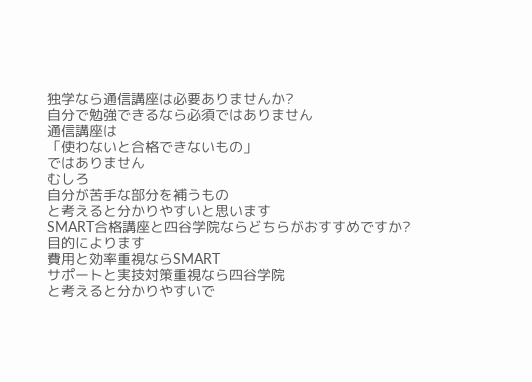独学なら通信講座は必要ありませんか?
自分で勉強できるなら必須ではありません
通信講座は
「使わないと合格できないもの」
ではありません
むしろ
自分が苦手な部分を補うもの
と考えると分かりやすいと思います
SMART合格講座と四谷学院ならどちらがおすすめですか?
目的によります
費用と効率重視ならSMART
サポートと実技対策重視なら四谷学院
と考えると分かりやすいで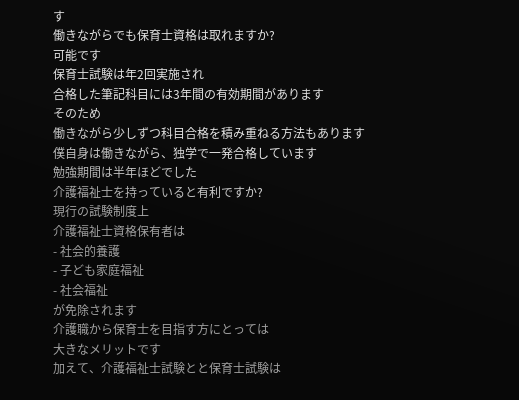す
働きながらでも保育士資格は取れますか?
可能です
保育士試験は年2回実施され
合格した筆記科目には3年間の有効期間があります
そのため
働きながら少しずつ科目合格を積み重ねる方法もあります
僕自身は働きながら、独学で一発合格しています
勉強期間は半年ほどでした
介護福祉士を持っていると有利ですか?
現行の試験制度上
介護福祉士資格保有者は
- 社会的養護
- 子ども家庭福祉
- 社会福祉
が免除されます
介護職から保育士を目指す方にとっては
大きなメリットです
加えて、介護福祉士試験とと保育士試験は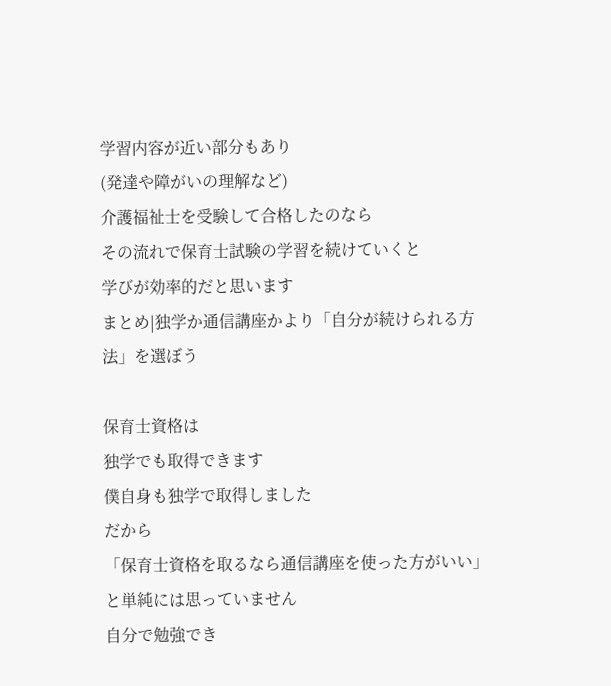学習内容が近い部分もあり
(発達や障がいの理解など)
介護福祉士を受験して合格したのなら
その流れで保育士試験の学習を続けていくと
学びが効率的だと思います
まとめ|独学か通信講座かより「自分が続けられる方法」を選ぼう

保育士資格は
独学でも取得できます
僕自身も独学で取得しました
だから
「保育士資格を取るなら通信講座を使った方がいい」
と単純には思っていません
自分で勉強でき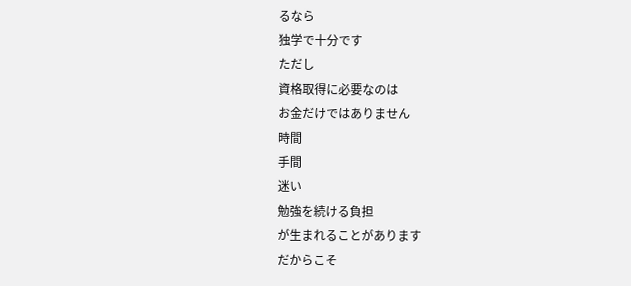るなら
独学で十分です
ただし
資格取得に必要なのは
お金だけではありません
時間
手間
迷い
勉強を続ける負担
が生まれることがあります
だからこそ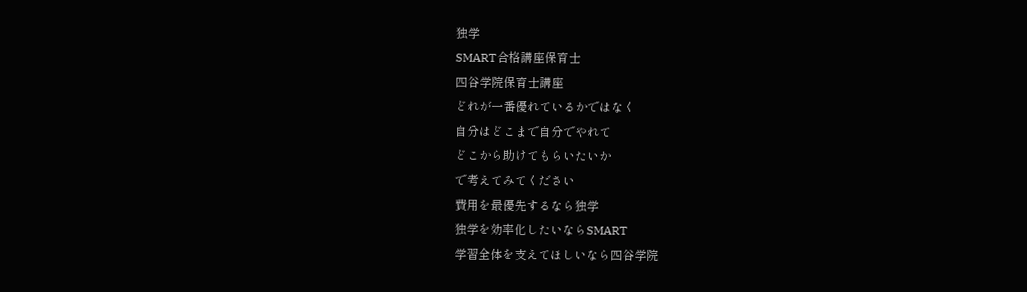独学
SMART合格講座保育士
四谷学院保育士講座
どれが一番優れているかではなく
自分はどこまで自分でやれて
どこから助けてもらいたいか
で考えてみてください
費用を最優先するなら独学
独学を効率化したいならSMART
学習全体を支えてほしいなら四谷学院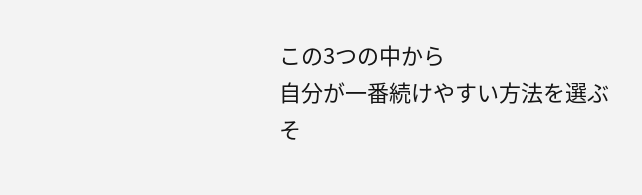この3つの中から
自分が一番続けやすい方法を選ぶ
そ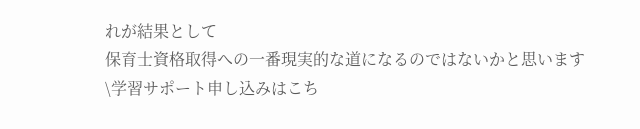れが結果として
保育士資格取得への一番現実的な道になるのではないかと思います
\学習サポート申し込みはこち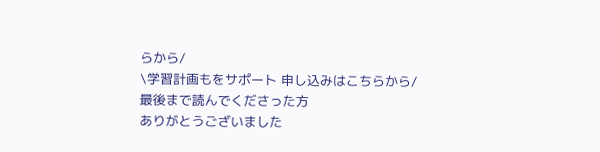らから/
\学習計画もをサポート 申し込みはこちらから/
最後まで読んでくださった方
ありがとうございました